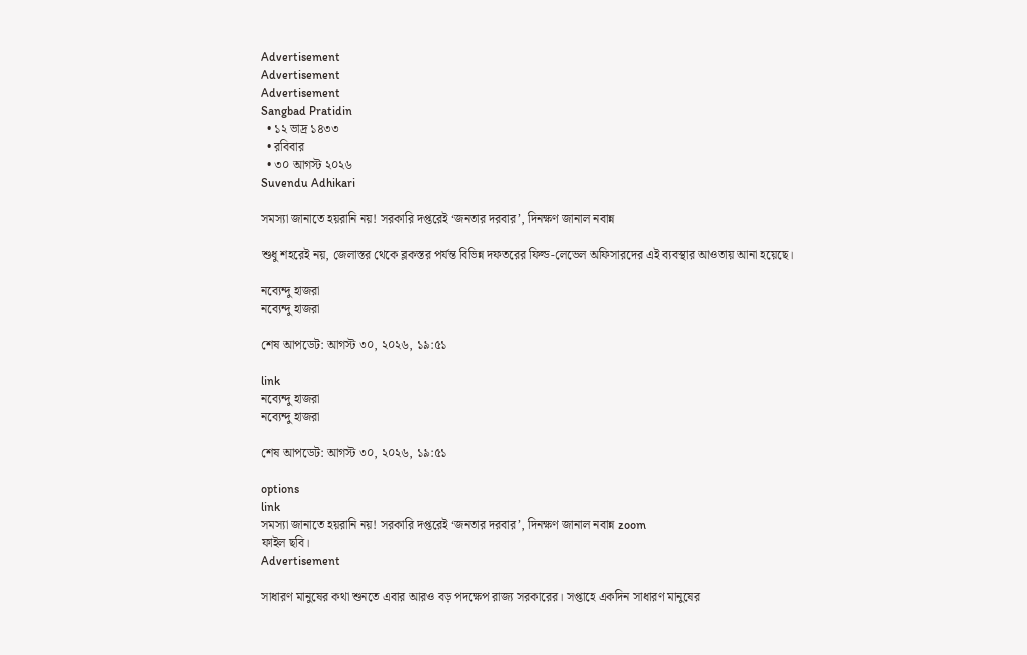Advertisement
Advertisement
Advertisement
Sangbad Pratidin
  • ১২ ভাদ্র ১৪৩৩
  • রবিবার
  • ৩০ আগস্ট ২০২৬
Suvendu Adhikari

সমস্যা জানাতে হয়রানি নয়! সরকারি দপ্তরেই ‘জনতার দরবার’, দিনক্ষণ জানাল নবান্ন

শুধু শহরেই নয়, জেলাস্তর থেকে ব্লকস্তর পর্যন্ত বিভিন্ন দফতরের ফিল্ড-লেভেল অফিসারদের এই ব্যবস্থার আওতায় আনা হয়েছে।

নব্যেন্দু হাজরা
নব্যেন্দু হাজরা

শেষ আপডেট: আগস্ট ৩০, ২০২৬, ১৯:৫১

link
নব্যেন্দু হাজরা
নব্যেন্দু হাজরা

শেষ আপডেট: আগস্ট ৩০, ২০২৬, ১৯:৫১

options
link
সমস্যা জানাতে হয়রানি নয়! সরকারি দপ্তরেই ‘জনতার দরবার’, দিনক্ষণ জানাল নবান্ন zoom
ফাইল ছবি।
Advertisement

সাধারণ মানুষের কথা শুনতে এবার আরও বড় পদক্ষেপ রাজ্য সরকারের। সপ্তাহে একদিন সাধারণ মানুষের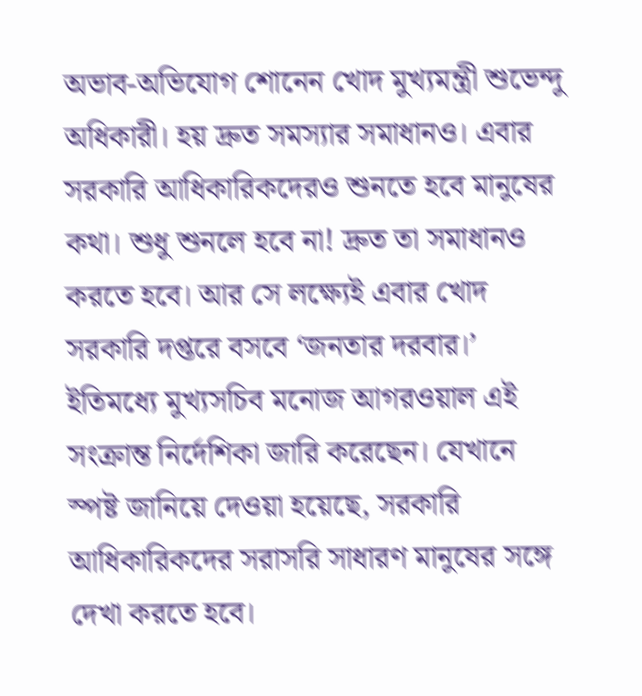অভাব-অভিযোগ শোনেন খোদ মুখ্যমন্ত্রী শুভেন্দু অধিকারী। হয় দ্রুত সমস্যার সমাধানও। এবার সরকারি আধিকারিকদেরও শুনতে হবে মানুষের কথা। শুধু শুনলে হবে না! দ্রুত তা সমাধানও করতে হবে। আর সে লক্ষ্যেই এবার খোদ সরকারি দপ্তরে বসবে ‘জনতার দরবার।’ ইতিমধ্যে মুখ্যসচিব মনোজ আগরওয়াল এই সংক্রান্ত নির্দেশিকা জারি করেছেন। যেখানে স্পষ্ট জানিয়ে দেওয়া হয়েছে, সরকারি আধিকারিকদের সরাসরি সাধারণ মানুষের সঙ্গে দেখা করতে হবে।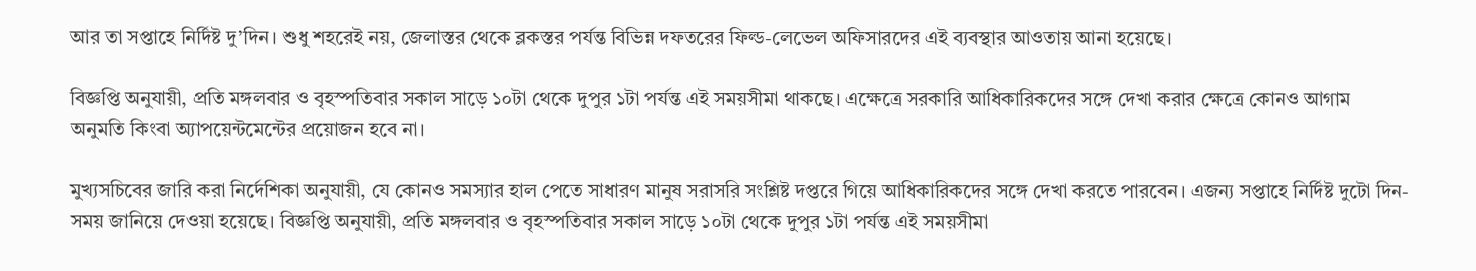আর তা সপ্তাহে নির্দিষ্ট দু’দিন। শুধু শহরেই নয়, জেলাস্তর থেকে ব্লকস্তর পর্যন্ত বিভিন্ন দফতরের ফিল্ড-লেভেল অফিসারদের এই ব্যবস্থার আওতায় আনা হয়েছে।

বিজ্ঞপ্তি অনুযায়ী, প্রতি মঙ্গলবার ও বৃহস্পতিবার সকাল সাড়ে ১০টা থেকে দুপুর ১টা পর্যন্ত এই সময়সীমা থাকছে। এক্ষেত্রে সরকারি আধিকারিকদের সঙ্গে দেখা করার ক্ষেত্রে কোনও আগাম অনুমতি কিংবা অ্যাপয়েন্টমেন্টের প্রয়োজন হবে না।

মুখ্যসচিবের জারি করা নির্দেশিকা অনুযায়ী, যে কোনও সমস্যার হাল পেতে সাধারণ মানুষ সরাসরি সংশ্লিষ্ট দপ্তরে গিয়ে আধিকারিকদের সঙ্গে দেখা করতে পারবেন। এজন্য সপ্তাহে নির্দিষ্ট দুটো দিন-সময় জানিয়ে দেওয়া হয়েছে। বিজ্ঞপ্তি অনুযায়ী, প্রতি মঙ্গলবার ও বৃহস্পতিবার সকাল সাড়ে ১০টা থেকে দুপুর ১টা পর্যন্ত এই সময়সীমা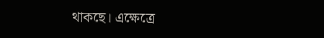থাকছে। এক্ষেত্রে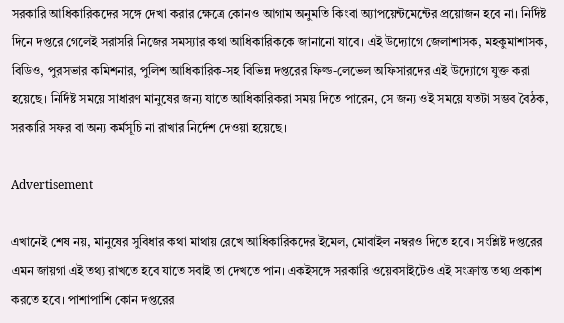সরকারি আধিকারিকদের সঙ্গে দেখা করার ক্ষেত্রে কোনও আগাম অনুমতি কিংবা অ্যাপয়েন্টমেন্টের প্রয়োজন হবে না। নির্দিষ্ট দিনে দপ্তরে গেলেই সরাসরি নিজের সমস্যার কথা আধিকারিককে জানানো যাবে। এই উদ্যোগে জেলাশাসক, মহকুমাশাসক, বিডিও, পুরসভার কমিশনার, পুলিশ আধিকারিক-সহ বিভিন্ন দপ্তরের ফিল্ড-লেভেল অফিসারদের এই উদ্যোগে যুক্ত করা হয়েছে। নির্দিষ্ট সময়ে সাধারণ মানুষের জন্য যাতে আধিকারিকরা সময় দিতে পারেন, সে জন্য ওই সময়ে যতটা সম্ভব বৈঠক, সরকারি সফর বা অন্য কর্মসূচি না রাখার নির্দেশ দেওয়া হয়েছে।

Advertisement

এখানেই শেষ নয়, মানুষের সুবিধার কথা মাথায় রেখে আধিকারিকদের ইমেল, মোবাইল নম্বরও দিতে হবে। সংশ্লিষ্ট দপ্তরের এমন জায়গা এই তথ্য রাখতে হবে যাতে সবাই তা দেখতে পান। একইসঙ্গে সরকারি ওয়েবসাইটেও এই সংক্রান্ত তথ্য প্রকাশ করতে হবে। পাশাপাশি কোন দপ্তরের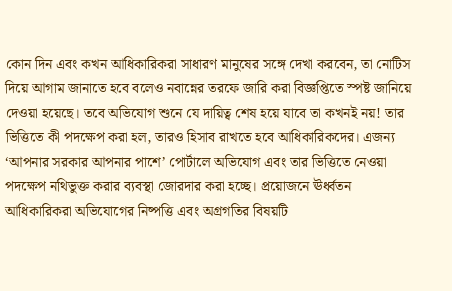কোন দিন এবং কখন আধিকারিকরা সাধারণ মানুষের সঙ্গে দেখা করবেন, তা নোটিস দিয়ে আগাম জানাতে হবে বলেও নবান্নের তরফে জারি করা বিজ্ঞপ্তিতে স্পষ্ট জানিয়ে দেওয়া হয়েছে। তবে অভিযোগ শুনে যে দায়িত্ব শেষ হয়ে যাবে তা কখনই নয়! তার ভিত্তিতে কী পদক্ষেপ করা হল, তারও হিসাব রাখতে হবে আধিকারিকদের। এজন্য ‘আপনার সরকার আপনার পাশে’ পোর্টালে অভিযোগ এবং তার ভিত্তিতে নেওয়া পদক্ষেপ নথিভুক্ত করার ব্যবস্থা জোরদার করা হচ্ছে। প্রয়োজনে ঊর্ধ্বতন আধিকারিকরা অভিযোগের নিষ্পত্তি এবং অগ্রগতির বিষয়টি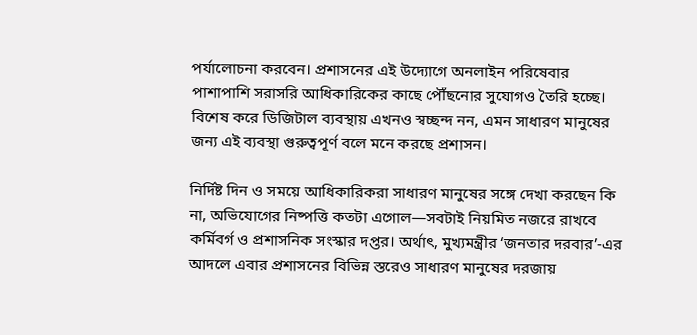পর্যালোচনা করবেন। প্রশাসনের এই উদ্যোগে অনলাইন পরিষেবার পাশাপাশি সরাসরি আধিকারিকের কাছে পৌঁছনোর সুযোগও তৈরি হচ্ছে। বিশেষ করে ডিজিটাল ব্যবস্থায় এখনও স্বচ্ছন্দ নন, এমন সাধারণ মানুষের জন্য এই ব্যবস্থা গুরুত্বপূর্ণ বলে মনে করছে প্রশাসন।

নির্দিষ্ট দিন ও সময়ে আধিকারিকরা সাধারণ মানুষের সঙ্গে দেখা করছেন কি না, অভিযোগের নিষ্পত্তি কতটা এগোল—সবটাই নিয়মিত নজরে রাখবে কর্মিবর্গ ও প্রশাসনিক সংস্কার দপ্তর। অর্থাৎ, মুখ্যমন্ত্রীর ‘জনতার দরবার’-এর আদলে এবার প্রশাসনের বিভিন্ন স্তরেও সাধারণ মানুষের দরজায়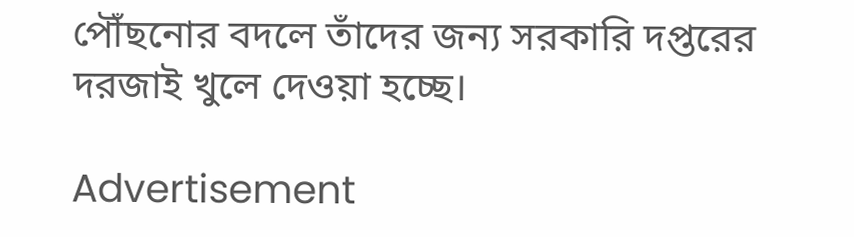পৌঁছনোর বদলে তাঁদের জন্য সরকারি দপ্তরের দরজাই খুলে দেওয়া হচ্ছে।

Advertisement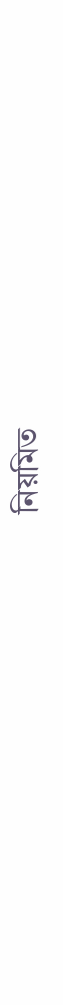নিয়মিত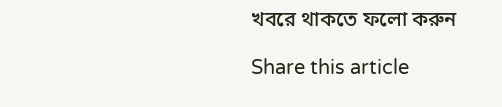খবরে থাকতে ফলো করুন

Share this article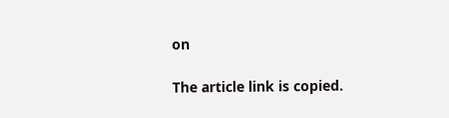on

The article link is copied.